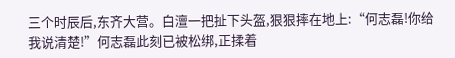三个时辰后,东齐大营。白澶一把扯下头盔,狠狠摔在地上:“何志磊!你给我说清楚!”何志磊此刻已被松绑,正揉着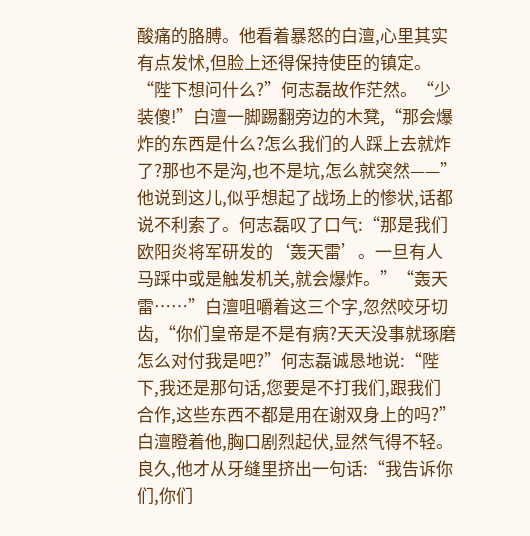酸痛的胳膊。他看着暴怒的白澶,心里其实有点发怵,但脸上还得保持使臣的镇定。“陛下想问什么?”何志磊故作茫然。“少装傻!”白澶一脚踢翻旁边的木凳,“那会爆炸的东西是什么?怎么我们的人踩上去就炸了?那也不是沟,也不是坑,怎么就突然——”他说到这儿,似乎想起了战场上的惨状,话都说不利索了。何志磊叹了口气:“那是我们欧阳炎将军研发的‘轰天雷’。一旦有人马踩中或是触发机关,就会爆炸。”“轰天雷……”白澶咀嚼着这三个字,忽然咬牙切齿,“你们皇帝是不是有病?天天没事就琢磨怎么对付我是吧?”何志磊诚恳地说:“陛下,我还是那句话,您要是不打我们,跟我们合作,这些东西不都是用在谢双身上的吗?”白澶瞪着他,胸口剧烈起伏,显然气得不轻。良久,他才从牙缝里挤出一句话:“我告诉你们,你们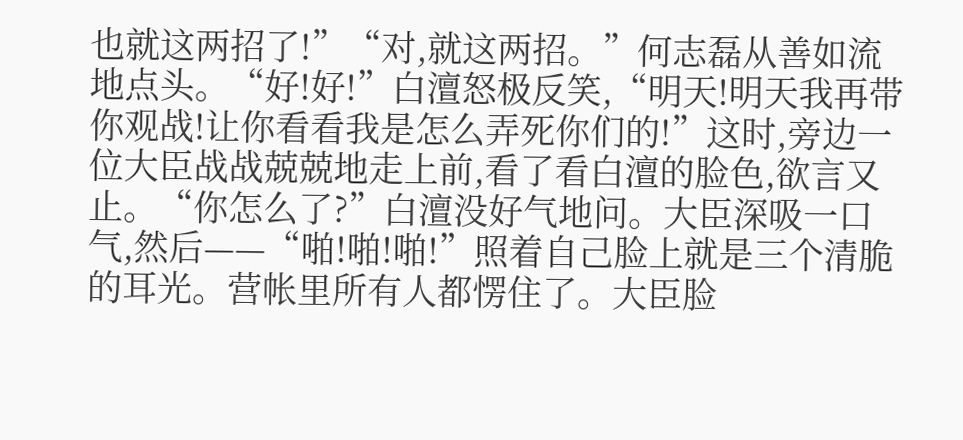也就这两招了!”“对,就这两招。”何志磊从善如流地点头。“好!好!”白澶怒极反笑,“明天!明天我再带你观战!让你看看我是怎么弄死你们的!”这时,旁边一位大臣战战兢兢地走上前,看了看白澶的脸色,欲言又止。“你怎么了?”白澶没好气地问。大臣深吸一口气,然后——“啪!啪!啪!”照着自己脸上就是三个清脆的耳光。营帐里所有人都愣住了。大臣脸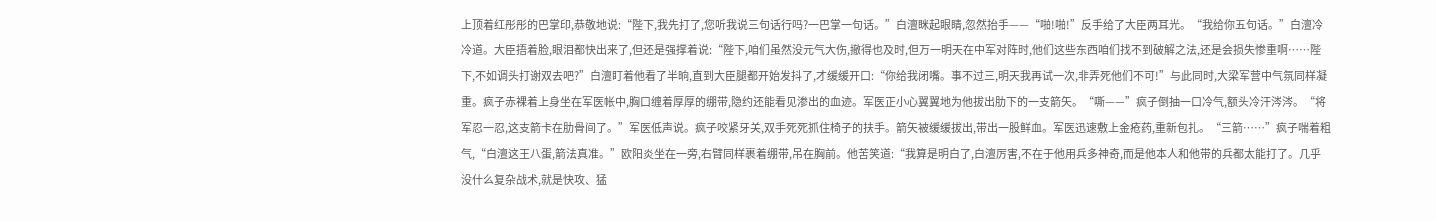上顶着红彤彤的巴掌印,恭敬地说:“陛下,我先打了,您听我说三句话行吗?一巴掌一句话。”白澶眯起眼睛,忽然抬手——“啪!啪!”反手给了大臣两耳光。“我给你五句话。”白澶冷冷道。大臣捂着脸,眼泪都快出来了,但还是强撑着说:“陛下,咱们虽然没元气大伤,撤得也及时,但万一明天在中军对阵时,他们这些东西咱们找不到破解之法,还是会损失惨重啊……陛下,不如调头打谢双去吧?”白澶盯着他看了半晌,直到大臣腿都开始发抖了,才缓缓开口:“你给我闭嘴。事不过三,明天我再试一次,非弄死他们不可!”与此同时,大梁军营中气氛同样凝重。疯子赤裸着上身坐在军医帐中,胸口缠着厚厚的绷带,隐约还能看见渗出的血迹。军医正小心翼翼地为他拔出肋下的一支箭矢。“嘶——”疯子倒抽一口冷气,额头冷汗涔涔。“将军忍一忍,这支箭卡在肋骨间了。”军医低声说。疯子咬紧牙关,双手死死抓住椅子的扶手。箭矢被缓缓拔出,带出一股鲜血。军医迅速敷上金疮药,重新包扎。“三箭……”疯子喘着粗气,“白澶这王八蛋,箭法真准。”欧阳炎坐在一旁,右臂同样裹着绷带,吊在胸前。他苦笑道:“我算是明白了,白澶厉害,不在于他用兵多神奇,而是他本人和他带的兵都太能打了。几乎没什么复杂战术,就是快攻、猛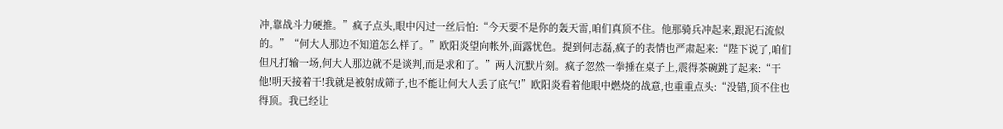冲,靠战斗力硬推。”疯子点头,眼中闪过一丝后怕:“今天要不是你的轰天雷,咱们真顶不住。他那骑兵冲起来,跟泥石流似的。”“何大人那边不知道怎么样了。”欧阳炎望向帐外,面露忧色。提到何志磊,疯子的表情也严肃起来:“陛下说了,咱们但凡打输一场,何大人那边就不是谈判,而是求和了。”两人沉默片刻。疯子忽然一拳捶在桌子上,震得茶碗跳了起来:“干他!明天接着干!我就是被射成筛子,也不能让何大人丢了底气!”欧阳炎看着他眼中燃烧的战意,也重重点头:“没错,顶不住也得顶。我已经让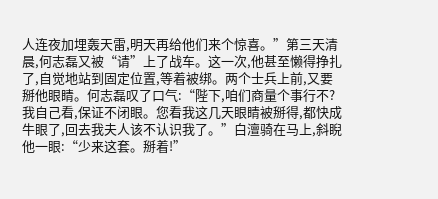人连夜加埋轰天雷,明天再给他们来个惊喜。”第三天清晨,何志磊又被“请”上了战车。这一次,他甚至懒得挣扎了,自觉地站到固定位置,等着被绑。两个士兵上前,又要掰他眼睛。何志磊叹了口气:“陛下,咱们商量个事行不?我自己看,保证不闭眼。您看我这几天眼睛被掰得,都快成牛眼了,回去我夫人该不认识我了。”白澶骑在马上,斜睨他一眼:“少来这套。掰着!”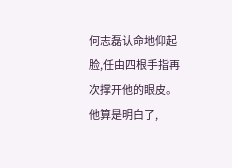何志磊认命地仰起脸,任由四根手指再次撑开他的眼皮。他算是明白了,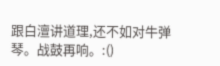跟白澶讲道理,还不如对牛弹琴。战鼓再响。:()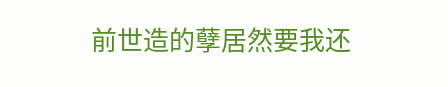前世造的孽居然要我还